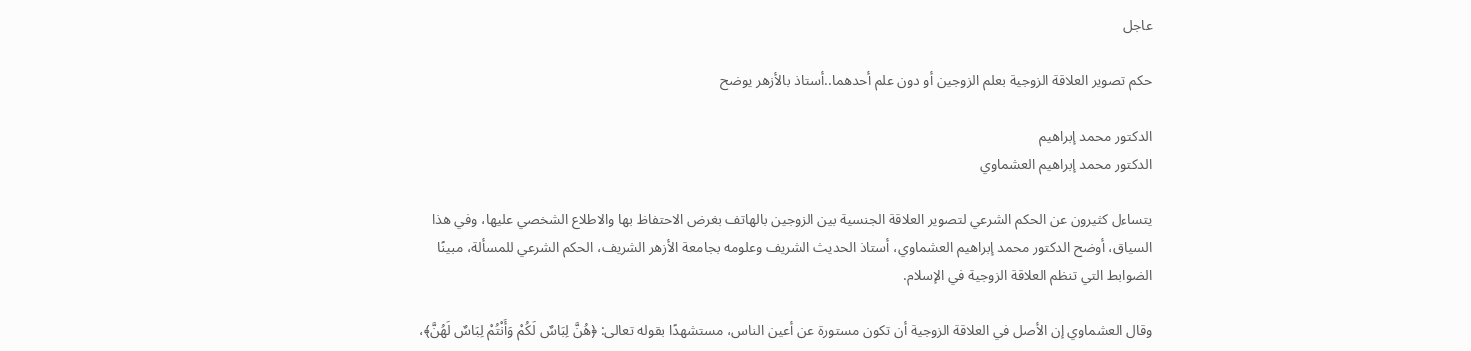عاجل

حكم تصوير العلاقة الزوجية بعلم الزوجين أو دون علم أحدهما..أستاذ بالأزهر يوضح

الدكتور محمد إبراهيم
الدكتور محمد إبراهيم العشماوي

يتساءل كثيرون عن الحكم الشرعي لتصوير العلاقة الجنسية بين الزوجين بالهاتف بغرض الاحتفاظ بها والاطلاع الشخصي عليها، وفي هذا السياق، أوضح الدكتور محمد إبراهيم العشماوي، أستاذ الحديث الشريف وعلومه بجامعة الأزهر الشريف، الحكم الشرعي للمسألة، مبينًا الضوابط التي تنظم العلاقة الزوجية في الإسلام.

وقال العشماوي إن الأصل في العلاقة الزوجية أن تكون مستورة عن أعين الناس، مستشهدًا بقوله تعالى: ﴿هُنَّ لِبَاسٌ لَكُمْ وَأَنْتُمْ لِبَاسٌ لَهُنَّ﴾،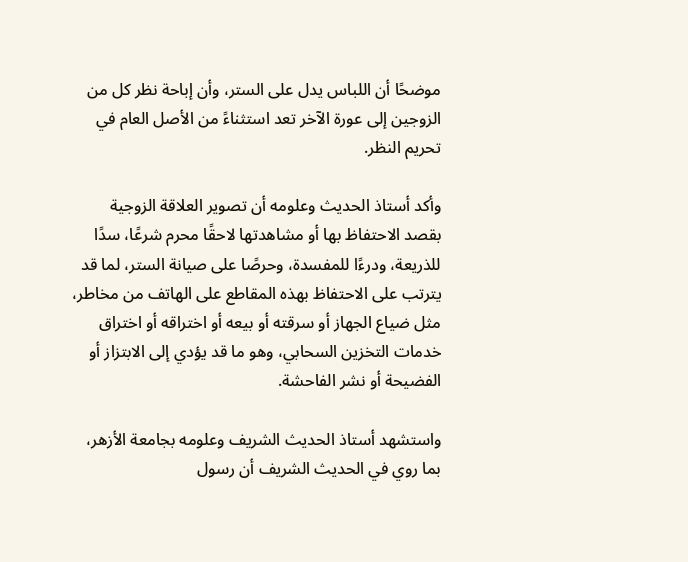موضحًا أن اللباس يدل على الستر، وأن إباحة نظر كل من الزوجين إلى عورة الآخر تعد استثناءً من الأصل العام في تحريم النظر.

وأكد أستاذ الحديث وعلومه أن تصوير العلاقة الزوجية بقصد الاحتفاظ بها أو مشاهدتها لاحقًا محرم شرعًا، سدًا للذريعة، ودرءًا للمفسدة، وحرصًا على صيانة الستر، لما قد يترتب على الاحتفاظ بهذه المقاطع على الهاتف من مخاطر، مثل ضياع الجهاز أو سرقته أو بيعه أو اختراقه أو اختراق خدمات التخزين السحابي، وهو ما قد يؤدي إلى الابتزاز أو الفضيحة أو نشر الفاحشة.

واستشهد أستاذ الحديث الشريف وعلومه بجامعة الأزهر، بما روي في الحديث الشريف أن رسول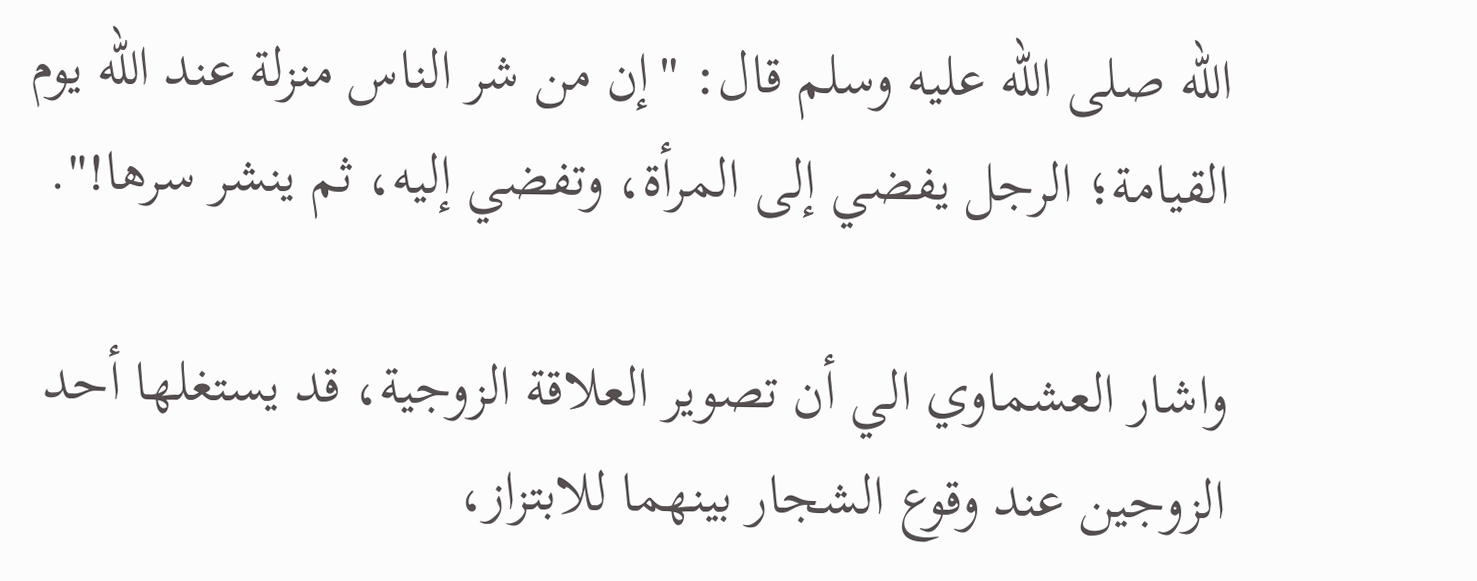الله صلى الله عليه وسلم قال: "إن من شر الناس منزلة عند الله يوم القيامة؛ الرجل يفضي إلى المرأة، وتفضي إليه، ثم ينشر سرها!".

واشار العشماوي الي أن تصوير العلاقة الزوجية، قد يستغلها أحد الزوجين عند وقوع الشجار بينهما للابتزاز،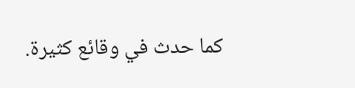كما حدث في وقائع كثيرة.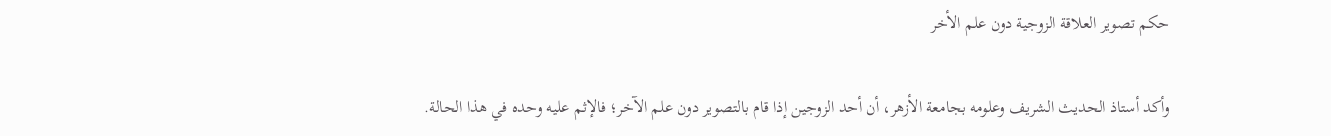حكم تصوير العلاقة الزوجية دون علم الأخر

وأكد أستاذ الحديث الشريف وعلومه بجامعة الأزهر، أن أحد الزوجين إذا قام بالتصوير دون علم الآخر؛ فالإثم عليه وحده في هذا الحالة.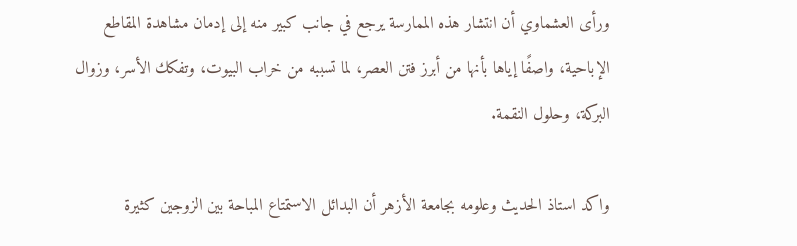ورأى العشماوي أن انتشار هذه الممارسة يرجع في جانب كبير منه إلى إدمان مشاهدة المقاطع الإباحية، واصفًا إياها بأنها من أبرز فتن العصر، لما تسببه من خراب البيوت، وتفكك الأسر، وزوال البركة، وحلول النقمة.

واكد استاذ الحديث وعلومه بجامعة الأزهر أن البدائل الاستمتاع المباحة بين الزوجين كثيرة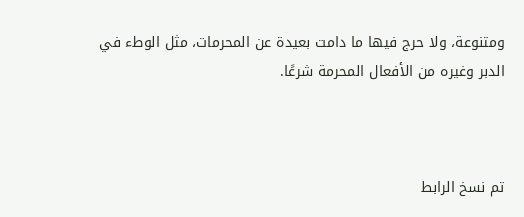ومتنوعة، ولا حرج فيها ما دامت بعيدة عن المحرمات، مثل الوطء في الدبر وغيره من الأفعال المحرمة شرعًا.



تم نسخ الرابط